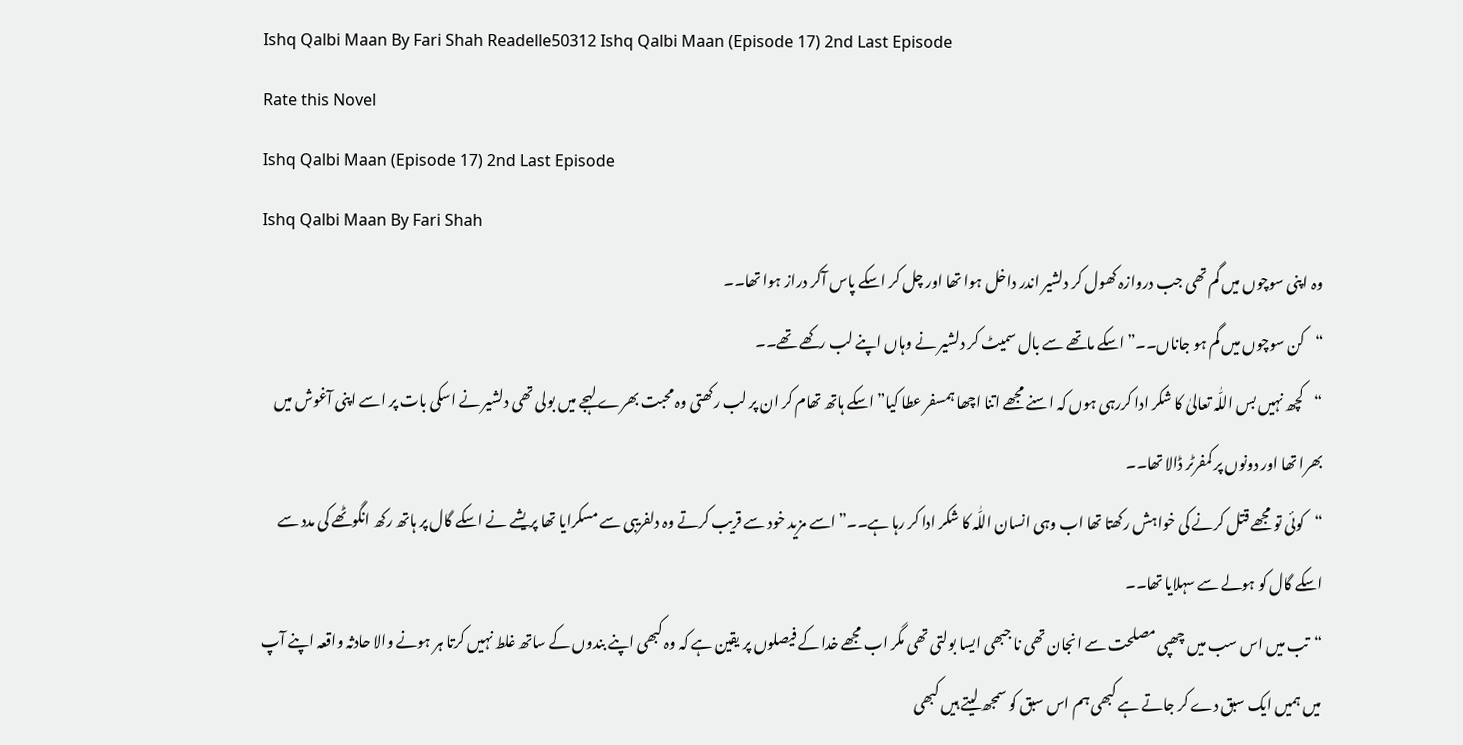Ishq Qalbi Maan By Fari Shah Readelle50312 Ishq Qalbi Maan (Episode 17) 2nd Last Episode
Rate this Novel
Ishq Qalbi Maan (Episode 17) 2nd Last Episode
Ishq Qalbi Maan By Fari Shah
وہ اپنی سوچوں میں گم تھی جب دروازہ کھول کر دلشیر اندر داخل ہوا تھا اور چل کر اسکے پاس آکر دراز ہوا تھا۔۔
“کن سوچوں میں گم ہو جاناں۔۔”اسکے ماتھے سے بال سمیٹ کر دلشیر نے وہاں اپنے لب رکھے تھے۔۔
“کچھ نہیں بس اللّٰہ تعالیٰ کا شکر ادا کررہی ہوں کہ اسنے مجھے اتنا اچھا ہمسفر عطا کیا”اسکے ہاتھ تھام کر ان پر لب رکھتی وہ محبت بھرے لہجے میں بولی تھی دلشیر نے اسکی بات پر اسے اپنی آغوش میں بھرا تھا اور دونوں پر کمفرٹر ڈالا تھا۔۔
“کوئی تو مجھے قتل کرنے کی خواہش رکھتا تھا اب وہی انسان اللّٰہ کا شکر ادا کر رہا ہے۔۔”اسے مزید خود سے قریب کرتے وہ دلفریبی سے مسکرایا تھا پریشے نے اسکے گال پر ہاتھ رکھ انگوٹھے کی مدد سے اسکے گال کو ہولے سے سہلایا تھا۔۔
“تب میں اس سب میں چھپی مصلحت سے انجان تھی نا جبھی ایسا بولتی تھی مگر اب مجھے خدا کے فیصلوں پر یقین ہے کہ وہ کبھی اپنے بندوں کے ساتھ غلط نہیں کرتا ہر ہونے والا حادثہ واقعہ اپنے آپ میں ہمیں ایک سبق دے کر جاتے ہے کبھی ہم اس سبق کو سمجھ لیتے ہیں کبھی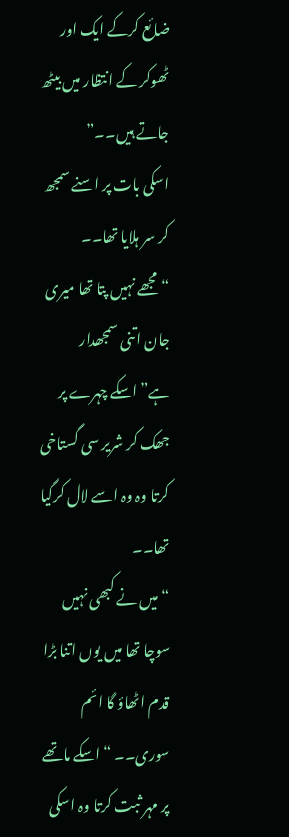ضائع کرکے ایک اور ٹھوکر کے انتظار میں بیٹھ جاتے ہیں۔۔”
اسکی بات پر اسنے سمجھ کر سر ہلایا تھا۔۔
“مجھے نہیں پتا تھا میری جان اتنی سمجھدار ہے”اسکے چہرے پر جھک کر شریر سی گستاخی کرتا وہ وہ اسے لال کرگیا تھا۔۔
“میں نے کبھی نہیں سوچا تھا میں یوں اتنا بڑا قدم اٹھاؤ گا ائم سوری۔۔ “اسکے ماتھے پر مہر ثبت کرتا وہ اسکی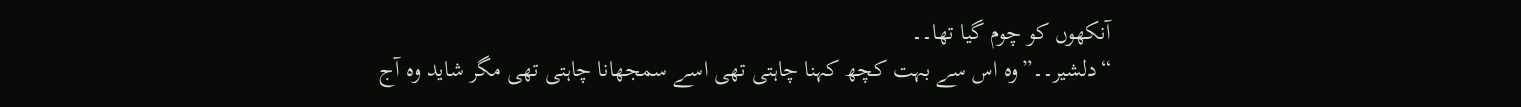آنکھوں کو چوم گیا تھا۔۔
“دلشیر۔۔”وہ اس سے بہت کچھ کہنا چاہتی تھی اسے سمجھانا چاہتی تھی مگر شاید وہ آج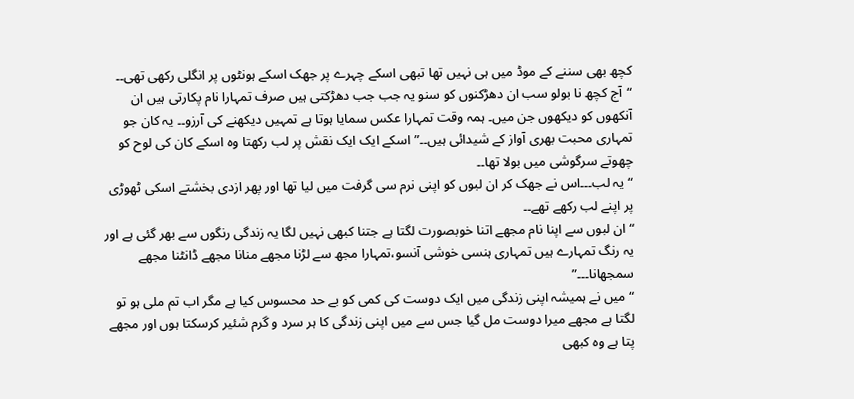کچھ بھی سننے کے موڈ میں ہی نہیں تھا تبھی اسکے چہرے پر جھک اسکے ہونٹوں پر انگلی رکھی تھی۔۔
“آج کچھ نا بولو سب ان دھڑکنوں کو سنو یہ جب جب دھڑکتی ہیں صرف تمہارا نام پکارتی ہیں ان آنکھوں کو دیکھوں جن میں۔ ہمہ وقت تمہارا عکس سمایا ہوتا ہے تمہیں دیکھنے کی آرزو۔۔ یہ کان جو تمہاری محبت بھری آواز کے شیدائی ہیں۔۔”اسکے ایک ایک نقش پر لب رکھتا وہ اسکے کان کی لوح کو چھوتے سرگوشی میں بولا تھا۔۔
“یہ لب۔۔۔اس نے جھک کر ان لبوں کو اپنی نرم سی گرفت میں لیا تھا اور پھر ازدی بخشتے اسکی ٹھوڑی پر اپنے لب رکھے تھے۔۔
“ان لبوں سے اپنا نام مجھے اتنا خوبصورت لگتا ہے جتنا کبھی نہیں لگا یہ زندگی رنگوں سے بھر گئی ہے اور یہ رنگ تمہارے ہیں تمہاری ہنسی خوشی آنسو،تمہارا مجھ سے لڑنا مجھے منانا مجھے ڈانٹنا مجھے سمجھانا۔۔۔”
“میں نے ہمیشہ اپنی زندگی میں ایک دوست کی کمی کو بے حد محسوس کیا ہے مگر اب تم ملی ہو تو لگتا ہے مجھے میرا دوست مل گیا جس سے میں اپنی زندگی کا ہر سرد و گرم شئیر کرسکتا ہوں اور مجھے پتا ہے وہ کبھی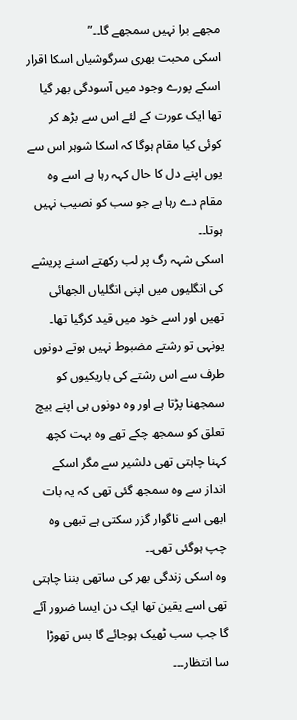مجھے برا نہیں سمجھے گا۔۔”
اسکی محبت بھری سرگوشیاں اسکا اقرار اسکے پورے وجود میں آسودگی بھر گیا تھا ایک عورت کے لئے اس سے بڑھ کر کوئی کیا مقام ہوگا کہ اسکا شوہر اس سے یوں اپنے دل کا حال کہہ رہا ہے اسے وہ مقام دے رہا ہے جو سب کو نصیب نہیں ہوتا۔۔
اسکی شہہ رگ پر لب رکھتے اسنے پریشے کی انگلیوں میں اپنی انگلیاں الجھائی تھیں اور اسے خود میں قید کرگیا تھا۔
یونہی تو رشتے مضبوط نہیں ہوتے دونوں طرف سے اس رشتے کی باریکیوں کو سمجھنا پڑتا ہے اور وہ دونوں ہی اپنے بیچ تعلق کو سمجھ چکے تھے وہ بہت کچھ کہنا چاہتی تھی دلشیر سے مگر اسکے انداز سے وہ سمجھ گئی تھی کہ یہ بات ابھی اسے ناگوار گزر سکتی ہے تبھی وہ چپ ہوگئی تھی۔۔
وہ اسکی زندگی بھر کی ساتھی بننا چاہتی تھی اسے یقین تھا ایک دن ایسا ضرور آئے گا جب سب ٹھیک ہوجائے گا بس تھوڑا سا انتظار۔۔۔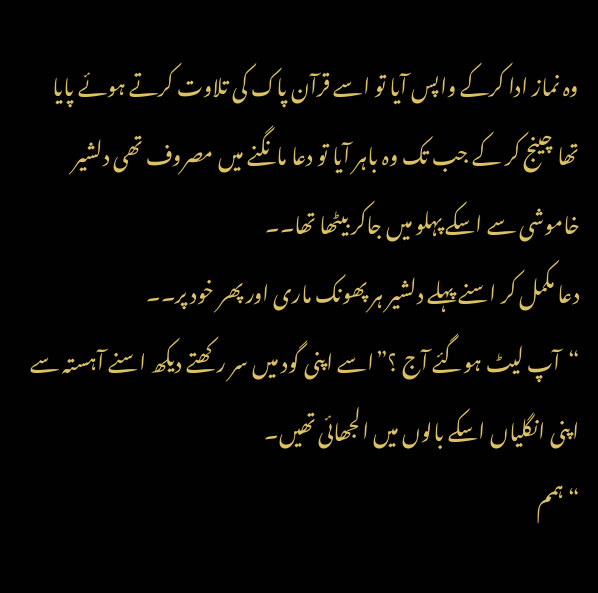وہ نماز ادا کرکے واپس آیا تو اسے قرآن پاک کی تلاوت کرتے ہوئے پایا تھا چینج کر کے جب تک وہ باہر آیا تو دعا مانگنے میں مصروف تھی دلشیر خاموشی سے اسکے پہلو میں جاکر بیٹھا تھا۔۔
دعا مکمل کر اسنے پہلے دلشیر ہر پھونک ماری اور پھر خود پر۔۔
“آپ لیٹ ہوگئے آج ؟”اسے اپنی گود میں سر رکھتے دیکھ اسنے آہستہ سے اپنی انگلیاں اسکے بالوں میں الجھائی تھیں۔
“ہمم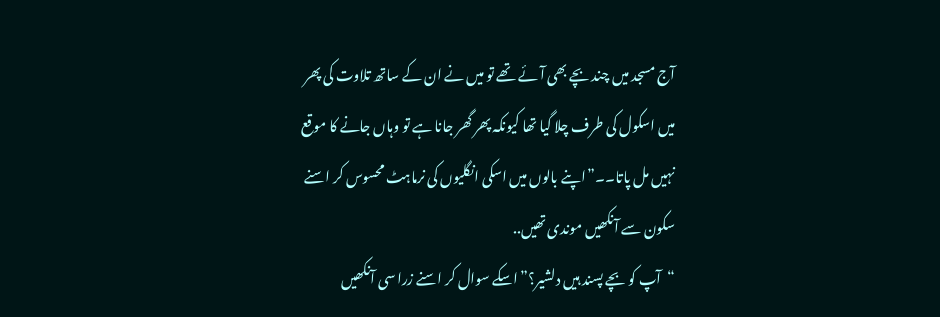آج مسجد میں چند بچے بھی آئے تھے تو میں نے ان کے ساتھ تلاوت کی پھر میں اسکول کی طرف چلا گیا تھا کیونکہ پھر گھر جانا ہے تو وہاں جانے کا موقع نہیں مل پاتا۔۔”اپنے بالوں میں اسکی انگلیوں کی نرماہٹ محسوس کر اسنے سکون سے آنکھیں موندی تھیں..
“آپ کو بچے پسند ہیں دلشیر؟”اسکے سوال کر اسنے زرا سی آنکھیں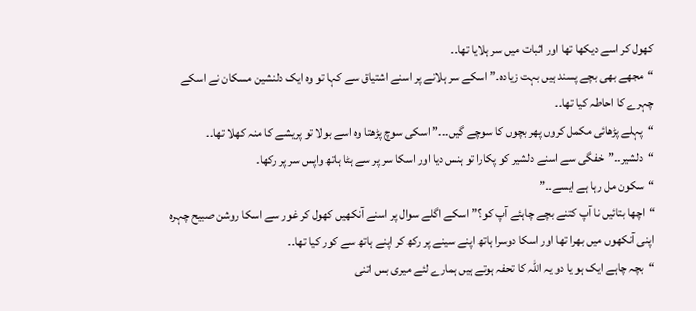کھول کر اسے دیکھا تھا اور اثبات میں سر ہلایا تھا۔۔
“مجھے بھی بچے پسند ہیں بہت زیادہ۔”اسکے سر ہلانے پر اسنے اشتیاق سے کہا تو وہ ایک دلنشین مسکان نے اسکے چہرے کا احاطہ کیا تھا۔۔
“پہلے پڑھائی مکمل کروں پھر بچوں کا سوچے گیں۔۔۔”اسکی سوچ پڑھتا وہ اسے بولا تو پریشے کا منہ کھلا تھا۔۔
“دلشیر۔۔”خفگی سے اسنے دلشیر کو پکارا تو ہنس دیا اور اسکا سر پر سے ہٹا ہاتھ واپس سر پر رکھا۔
“سکون مل رہا ہے ایسے۔۔”
“اچھا بتائیں نا آپ کتنے بچے چاہئے آپ کو؟”اسکے اگلے سوال پر اسنے آنکھیں کھول کر غور سے اسکا روشن صبیح چہرہ اپنی آنکھوں میں بھرا تھا اور اسکا دوسرا ہاتھ اپنے سینے پر رکھ کر اپنے ہاتھ سے کور کیا تھا۔۔
“بچہ چاہے ایک ہو یا دو یہ اللّٰہ کا تحفہ ہوتے ہیں ہمارے لئے میری بس اتنی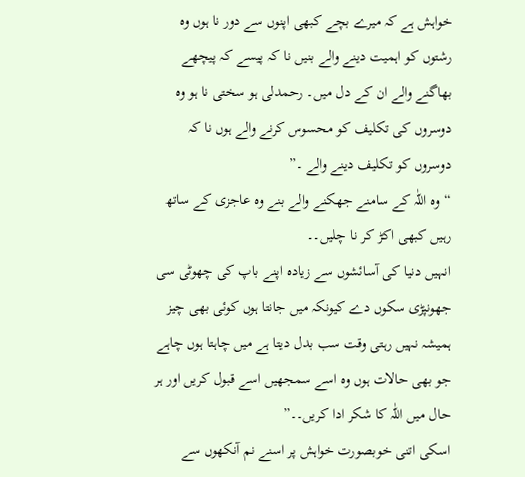خواہش ہے کہ میرے بچے کبھی اپنوں سے دور نا ہوں وہ رشتوں کو اہمیت دینے والے بنیں نا کہ پیسے کہ پیچھے بھاگنے والے ان کے دل میں۔ رحمدلی ہو سختی نا ہو وہ دوسروں کی تکلیف کو محسوس کرنے والے ہوں نا کہ دوسروں کو تکلیف دینے والے ۔”
“وہ اللّٰہ کے سامنے جھکنے والے بنے وہ عاجزی کے ساتھ رہیں کبھی اکڑ کر نا چلیں۔۔
انہیں دنیا کی آسائشوں سے زیادہ اپنے باپ کی چھوٹی سی جھونپڑی سکوں دے کیونکہ میں جانتا ہوں کوئی بھی چیز ہمیشہ نہیں رہتی وقت سب بدل دیتا ہے میں چاہتا ہوں چاہے جو بھی حالات ہوں وہ اسے سمجھیں اسے قبول کریں اور ہر حال میں اللّٰہ کا شکر ادا کریں۔۔”
اسکی اتنی خوبصورت خواہش پر اسنے نم آنکھوں سے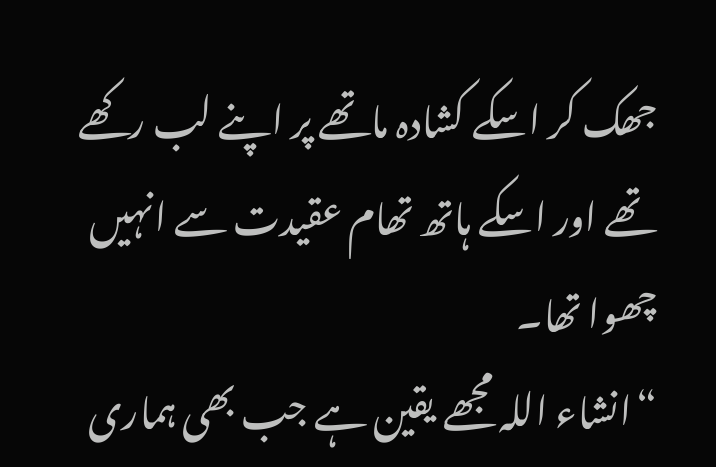جھک کر اسکے کشادہ ماتھے پر اپنے لب رکھے تھے اور اسکے ہاتھ تھام عقیدت سے انہیں چھوا تھا۔
“انشاء اللہ مجھے یقین ہے جب بھی ہماری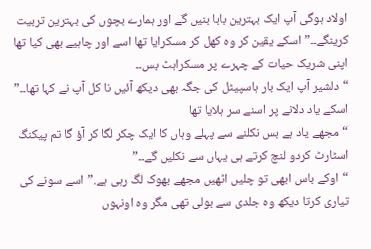اولاد ہوگی آپ ایک بہترین بابا بنیں گے اور ہمارے بچوں کی بہترین تربیت کرینگے۔۔” اسکے یقین کر وہ کھل کر مسکرایا تھا اسے اور چاہیے بھی کیا تھا اپنی شریک حیات کے چہرے پر مسکراہٹ بس۔۔
“دلشیر آپ ایک بار ہاسپیٹل کی جگہ بھی دیکھ آئیں نا کل آپ نے کہا تھا۔۔”
اسکے یاد دلانے پر اسنے سر ہلایا تھا
“مجھے یاد ہے بس نکلنے سے پہلے وہاں کا ایک چکر لگا کر آؤ گا تم پیکنگ اسٹارٹ کردو لنچ کرتے ہی یہاں سے نکلیں گے۔۔”
“اوکے باس ابھی تو چلیں اٹھیں مجھے بھوک لگ رہی ہے.”اسے سونے کی تیاری کرتا دیکھ وہ جلدی سے بولی تھی مگر وہ اونہوں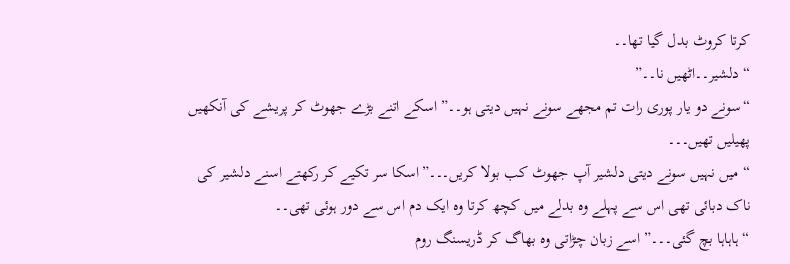کرتا کروٹ بدل گیا تھا۔۔
“دلشیر۔۔اٹھیں نا۔۔”
“سونے دو یار پوری رات تم مجھے سونے نہیں دیتی ہو۔۔”اسکے اتنے بڑے جھوٹ کر پریشے کی آنکھیں پھیلیں تھیں۔۔۔
“میں نہیں سونے دیتی دلشیر آپ جھوٹ کب بولا کریں۔۔۔”اسکا سر تکیے کر رکھتے اسنے دلشیر کی ناک دبائی تھی اس سے پہلے وہ بدلے میں کچھ کرتا وہ ایک دم اس سے دور ہوئی تھی۔۔
“ہاہاہا بچ گئی۔۔۔”اسے زبان چڑاتی وہ بھاگ کر ڈریسنگ روم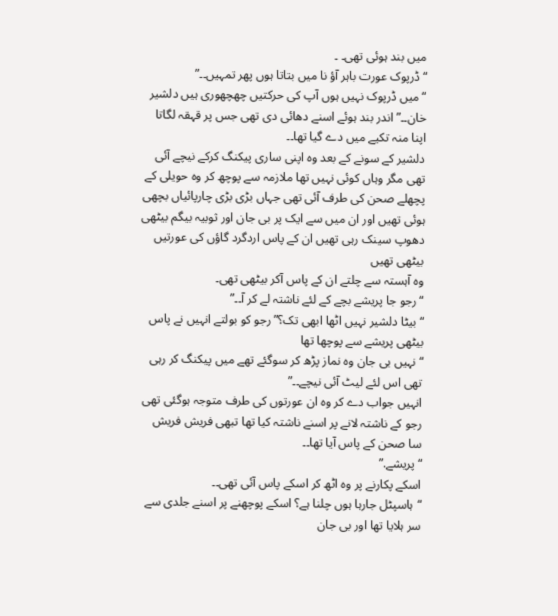میں بند ہوئی تھی۔ ۔
“ڈرپوک عورت باہر آؤ نا میں بتاتا ہوں پھر تمہیں۔۔”
“میں ڈرپوک نہیں ہوں آپ کی حرکتیں چھچھوری ہیں دلشیر خان۔۔”اندر بند ہوئے اسنے دھائی دی تھی جس پر قہقہ لگاتا اپنا منہ تکیے میں دے گیا تھا۔۔
دلشیر کے سونے کے بعد وہ اپنی ساری پیکنگ کرکے نیچے آئی تھی مگر وہاں کوئی نہیں تھا ملازمہ سے پوچھ کر وہ حویلی کے پچھلے صحن کی طرف آئی تھی جہاں بڑی بڑی چارپائیاں بچھی ہوئی تھیں اور ان میں سے ایک پر بی جان اور ثوبیہ بیگم بیٹھی دھوپ سینک رہی تھیں ان کے پاس اردگرد گاؤں کی عورتیں بیٹھی تھیں
وہ آہستہ سے چلتے ان کے پاس آکر بیٹھی تھی۔
“رجو جا پریشے بچے کے لئے ناشتہ لے کر آ۔۔”
“بیٹا دلشیر نہیں اٹھا ابھی تک؟”رجو کو بولتے انہیں نے پاس بیٹھی پریشے سے پوچھا تھا
“نہیں بی جان وہ نماز پڑھ کر سوگئے تھے میں پیکنگ کر رہی تھی اس لئے لیٹ آئی نیچے۔۔”
انہیں جواب دے کر وہ ان عورتوں کی طرف متوجہ ہوگئی تھی
رجو کے ناشتہ لانے پر اسنے ناشتہ کیا تھا تبھی فریش فریش سا صحن کے پاس آیا تھا۔۔
“پریشے.”
اسکے پکارنے پر وہ اٹھ کر اسکے پاس آئی تھی۔۔
“ہاسپٹل جارہا ہوں چلنا ہے؟ اسکے پوچھنے پر اسنے جلدی سے سر ہلایا تھا اور بی جان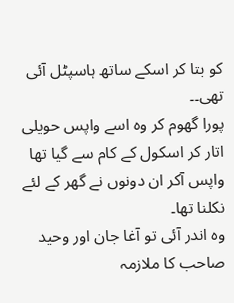کو بتا کر اسکے ساتھ ہاسپٹل آئی تھی۔۔
پورا گھوم کر وہ اسے واپس حویلی اتار کر اسکول کے کام سے گیا تھا واپس آکر ان دونوں نے گھر کے لئے نکلنا تھا۔
وہ اندر آئی تو آغا جان اور وحید صاحب کا ملازمہ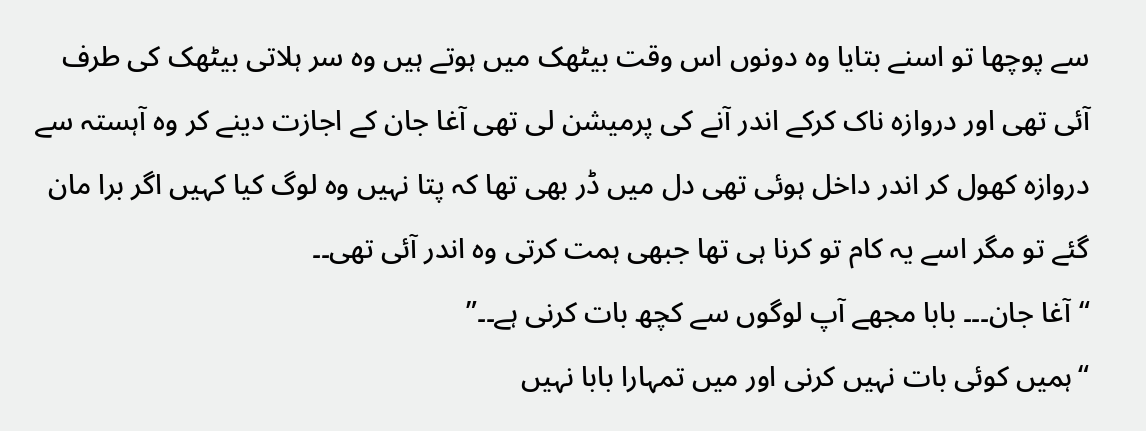سے پوچھا تو اسنے بتایا وہ دونوں اس وقت بیٹھک میں ہوتے ہیں وہ سر ہلاتی بیٹھک کی طرف آئی تھی اور دروازہ ناک کرکے اندر آنے کی پرمیشن لی تھی آغا جان کے اجازت دینے کر وہ آہستہ سے دروازہ کھول کر اندر داخل ہوئی تھی دل میں ڈر بھی تھا کہ پتا نہیں وہ لوگ کیا کہیں اگر برا مان گئے تو مگر اسے یہ کام تو کرنا ہی تھا جبھی ہمت کرتی وہ اندر آئی تھی۔۔
“آغا جان۔۔۔ بابا مجھے آپ لوگوں سے کچھ بات کرنی ہے۔۔”
“ہمیں کوئی بات نہیں کرنی اور میں تمہارا بابا نہیں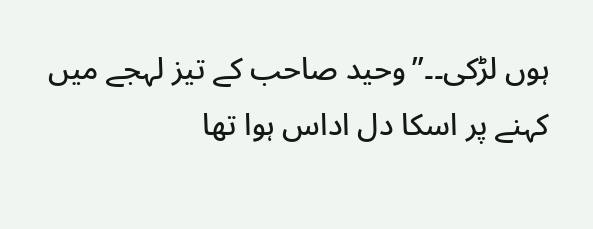ہوں لڑکی۔۔”وحید صاحب کے تیز لہجے میں کہنے پر اسکا دل اداس ہوا تھا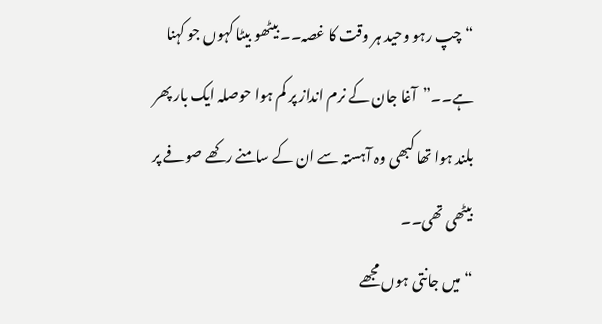“چپ رہو وحید ہر وقت کا غصہ۔۔ بیٹھو بیٹا کہوں جو کہنا ہے۔۔”آغا جان کے نرم انداز پر کم ہوا حوصلہ ایک بار پھر بلند ہوا تھا کبھی وہ آہستہ سے ان کے سامنے رکھے صوفے پر بیٹھی تھی۔۔
“میں جانتی ہوں مجھے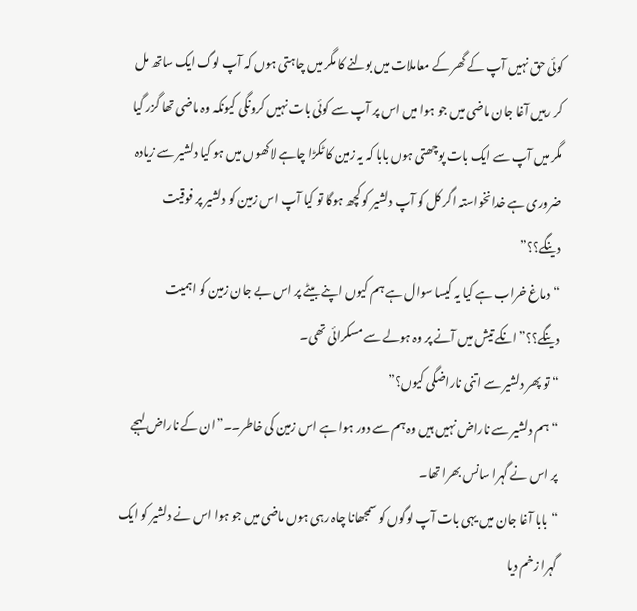کوئی حق نہیں آپ کے گھر کے معاملات میں بولنے کا مگر میں چاہتی ہوں کہ آپ لوگ ایک ساتھ مل کر رہیں آغا جان ماضی میں جو ہوا میں اس پر آپ سے کوئی بات نہیں کرونگی کیونکہ وہ ماضی تھا گزر گیا مگر میں آپ سے ایک بات پوچھتی ہوں بابا کہ یہ زمین کا ٹکڑا چاہے لاکھوں میں ہو کیا دلشیر سے زیادہ ضروری ہے خدانخواستہ اگر کل کو آپ دلشیر کو کچھ ہوگا تو کیا آپ اس زمین کو دلشیر پر فوقیت دینگے؟؟”
“دماغ خراب ہے کیا یہ کیسا سوال ہے ہم کیوں اپنے بیٹے پر اس بے جان زمین کو اہمیت دینگے؟؟”انکے تیش میں آنے پر وہ ہولے سے مسکرائی تھی۔
“تو پھر دلشیر سے اتنی ناراضگی کیوں؟”
“ہم دلشیر سے ناراض نہیں ہیں وہ ہم سے دور ہوا ہے اس زمین کی خاطر۔۔”ان کے ناراض لہجے پر اس نے گہرا سانس بھرا تھا۔
“بابا آغا جان میں یہی بات آپ لوگوں کو سمجھانا چاہ رہی ہوں ماضی میں جو ہوا اس نے دلشیر کو ایک گہرا زخم دیا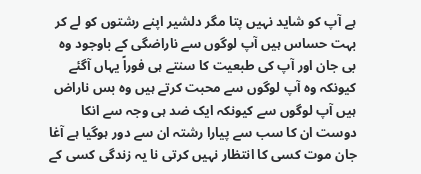ہے آپ کو شاید نہیں پتا مگر دلشیر اپنے رشتوں کو لے کر بہت حساس ہیں آپ لوگوں سے ناراضگی کے باوجود وہ بی جان اور آپ کی طبعیت کا سنتے ہی فوراً یہاں آگئے کیونکہ وہ آپ لوگوں سے محبت کرتے ہیں وہ بس ناراض ہیں آپ لوگوں سے کیونکہ ایک ضد ہی وجہ سے انکا دوست ان کا سب سے پیارا رشتہ ان سے دور ہوگیا ہے آغا جان موت کسی کا انتظار نہیں کرتی نا یہ زندگی کسی کے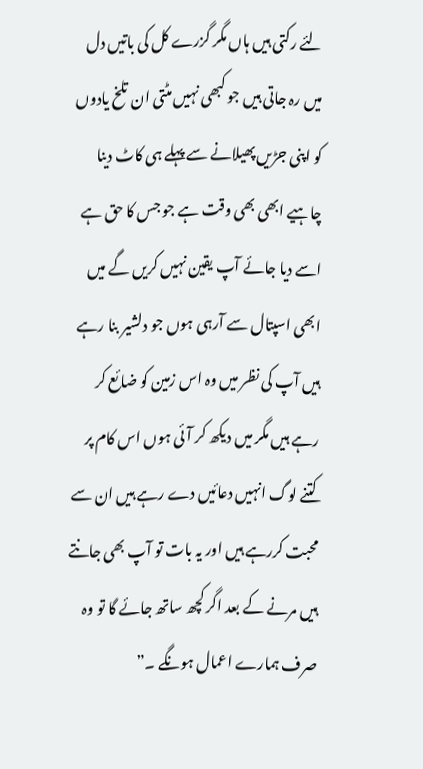لئے رکتی ہیں ہاں مگر گزرے کل کی باتیں دل میں رہ جاتی ہیں جو کبھی نہیں مٹتی ان تلخ یادوں کو اپنی جڑیں پھیلانے سے پہلے ہی کاٹ دینا چاہیے ابھی بھی وقت ہے جو جس کا حق ہے اسے دیا جائے آپ یقین نہیں کریں گے میں ابھی اسپتال سے آرہی ہوں جو دلشیر بنا رہے ہیں آپ کی نظر میں وہ اس زمین کو ضائع کر رہے ہیں مگر میں دیکھ کر آئی ہوں اس کام پر کتنے لوگ انہیں دعائیں دے رہے ہیں ان سے محبت کررہے ہیں اور یہ بات تو آپ بھی جانتے ہیں مرنے کے بعد اگر کچھ ساتھ جائے گا تو وہ صرف ہمارے اعمال ہونگے ۔”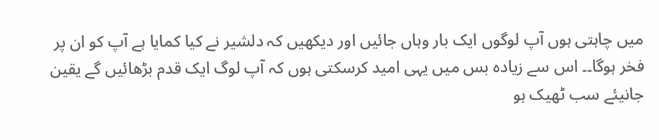میں چاہتی ہوں آپ لوگوں ایک بار وہاں جائیں اور دیکھیں کہ دلشیر نے کیا کمایا ہے آپ کو ان پر فخر ہوگا۔۔ اس سے زیادہ بس میں یہی امید کرسکتی ہوں کہ آپ لوگ ایک قدم بڑھائیں گے یقین جانیئے سب ٹھیک ہو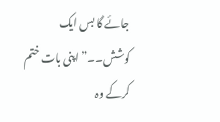جائے گا بس ایک کوشش۔۔”اپنی بات ختم کرکے وہ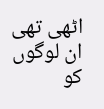اٹھی تھی ان لوگوں کو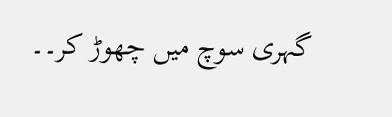گہری سوچ میں چھوڑ کر۔۔